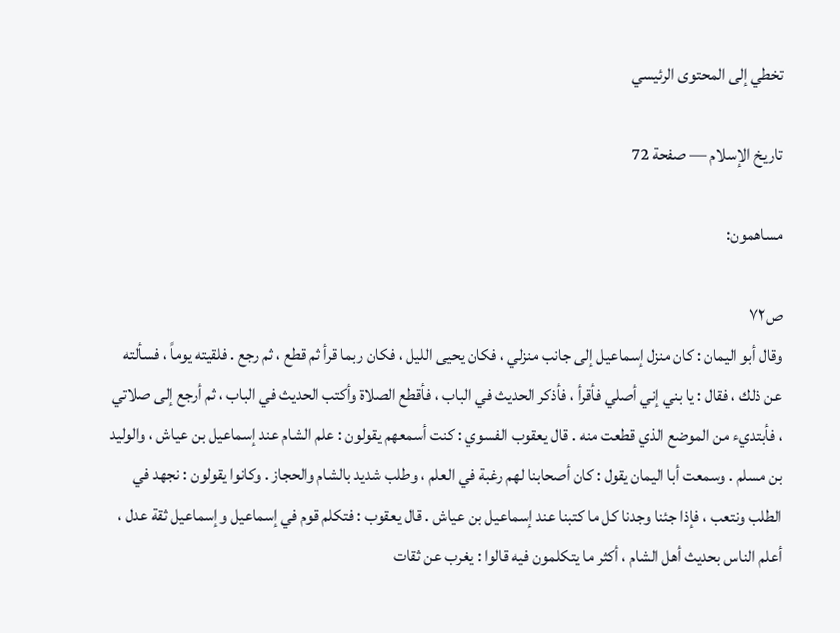تخطي إلى المحتوى الرئيسي

تاريخ الإسلام — صفحة 72

مساهمون:

ص٧٢
وقال أبو اليمان : كان منزل إسماعيل إلى جانب منزلي ، فكان يحيى الليل ، فكان ربما قرأ ثم قطع ، ثم رجع . فلقيته يوماً ، فسألته عن ذلك ، فقال : يا بني إني أصلي فأقرأ ، فأذكر الحديث في الباب ، فأقطع الصلاة وأكتب الحديث في الباب ، ثم أرجع إلى صلاتي ، فأبتديء من الموضع الذي قطعت منه . قال يعقوب الفسوي : كنت أسمعهم يقولون : علم الشام عند إسماعيل بن عياش ، والوليد بن مسلم . وسمعت أبا اليمان يقول : كان أصحابنا لهم رغبة في العلم ، وطلب شديد بالشام والحجاز . وكانوا يقولون : نجهد في الطلب ونتعب ، فإذا جئنا وجدنا كل ما كتبنا عند إسماعيل بن عياش . قال يعقوب : فتكلم قوم في إسماعيل وإسماعيل ثقة عدل ، أعلم الناس بحديث أهل الشام ، أكثر ما يتكلمون فيه قالوا : يغرب عن ثقات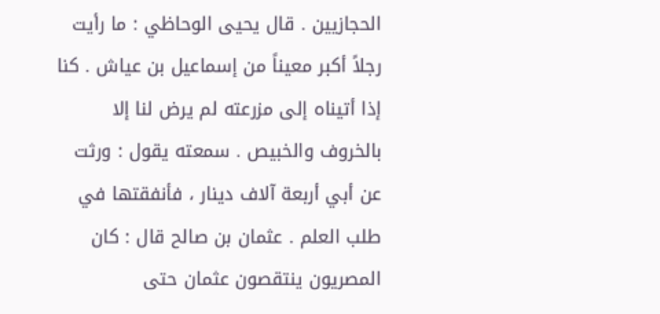الحجازيين . قال يحيى الوحاظي : ما رأيت رجلاً أكبر معيناً من إسماعيل بن عياش . كنا إذا أتيناه إلى مزرعته لم يرض لنا إلا بالخروف والخبيص . سمعته يقول : ورثت عن أبي أربعة آلاف دينار ، فأنفقتها في طلب العلم . عثمان بن صالح قال : كان المصريون ينتقصون عثمان حتى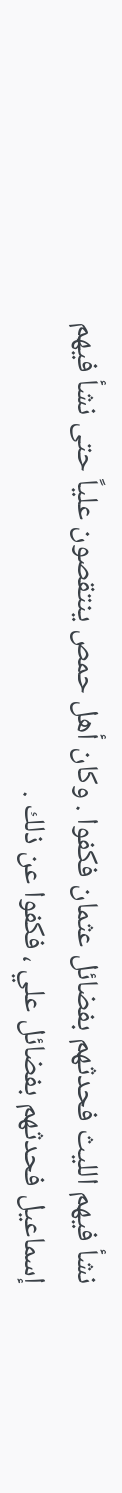نشأ فيهم الليث فحدثهم بفضائل عثمان فكفوا . وكان أهل حمص ينتقصون علياً حتى نشأ فيهم إسماعيل فحدثهم بفضائل علي ، فكفوا عن ذلك .